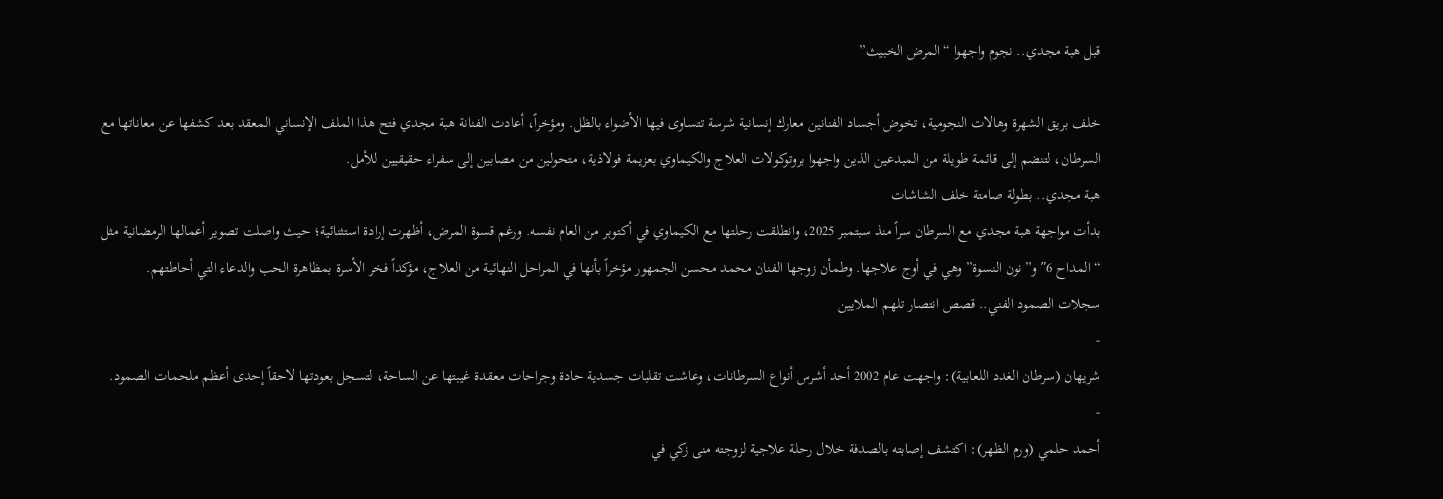قبل هبة مجدي.. نجوم واجهوا “المرض الخبيث”

خلف بريق الشهرة وهالات النجومية، تخوض أجساد الفنانين معارك إنسانية شرسة تتساوى فيها الأضواء بالظل. ومؤخراً، أعادت الفنانة هبة مجدي فتح هذا الملف الإنساني المعقد بعد كشفها عن معاناتها مع السرطان، لتنضم إلى قائمة طويلة من المبدعين الذين واجهوا بروتوكولات العلاج والكيماوي بعزيمة فولاذية، متحولين من مصابين إلى سفراء حقيقيين للأمل.
هبة مجدي.. بطولة صامتة خلف الشاشات
بدأت مواجهة هبة مجدي مع السرطان سراً منذ سبتمبر 2025، وانطلقت رحلتها مع الكيماوي في أكتوبر من العام نفسه. ورغم قسوة المرض، أظهرت إرادة استثنائية؛ حيث واصلت تصوير أعمالها الرمضانية مثل “المداح 6″ و”نون النسوة” وهي في أوج علاجها. وطمأن زوجها الفنان محمد محسن الجمهور مؤخراً بأنها في المراحل النهائية من العلاج، مؤكداً فخر الأسرة بمظاهرة الحب والدعاء التي أحاطتهم.
سجلات الصمود الفني.. قصص انتصار تلهم الملايين
-
شريهان (سرطان الغدد اللعابية): واجهت عام 2002 أحد أشرس أنواع السرطانات، وعاشت تقلبات جسدية حادة وجراحات معقدة غيبتها عن الساحة، لتسجل بعودتها لاحقاً إحدى أعظم ملحمات الصمود.
-
أحمد حلمي (ورم الظهر): اكتشف إصابته بالصدفة خلال رحلة علاجية لزوجته منى زكي في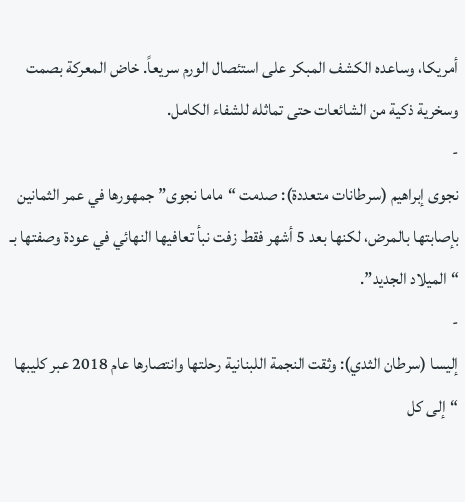أمريكا، وساعده الكشف المبكر على استئصال الورم سريعاً. خاض المعركة بصمت وسخرية ذكية من الشائعات حتى تماثله للشفاء الكامل.
-
نجوى إبراهيم (سرطانات متعددة): صدمت “ماما نجوى” جمهورها في عمر الثمانين بإصابتها بالمرض، لكنها بعد 5 أشهر فقط زفت نبأ تعافيها النهائي في عودة وصفتها بـ “الميلاد الجديد”.
-
إليسا (سرطان الثدي): وثقت النجمة اللبنانية رحلتها وانتصارها عام 2018 عبر كليبها “إلى كل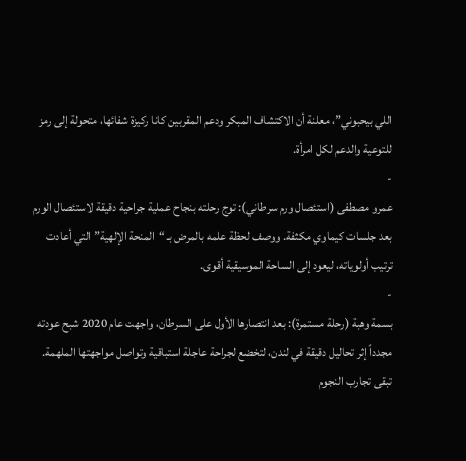اللي بيحبوني”، معلنة أن الاكتشاف المبكر ودعم المقربين كانا ركيزة شفائها، متحولة إلى رمز للتوعية والدعم لكل امرأة.
-
عمرو مصطفى (استئصال ورم سرطاني): توج رحلته بنجاح عملية جراحية دقيقة لاستئصال الورم بعد جلسات كيماوي مكثفة. ووصف لحظة علمه بالمرض بـ “المنحة الإلهية” التي أعادت ترتيب أولوياته، ليعود إلى الساحة الموسيقية أقوى.
-
بسمة وهبة (رحلة مستمرة): بعد انتصارها الأول على السرطان، واجهت عام 2020 شبح عودته مجدداً إثر تحاليل دقيقة في لندن، لتخضع لجراحة عاجلة استباقية وتواصل مواجهتها الملهمة.
تبقى تجارب النجوم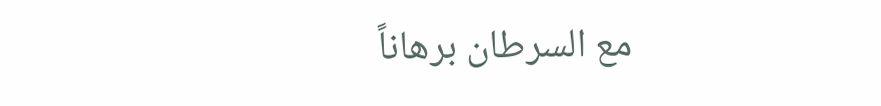مع السرطان برهاناً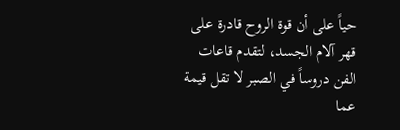حياً على أن قوة الروح قادرة على قهر آلام الجسد، لتقدم قاعات الفن دروساً في الصبر لا تقل قيمة عما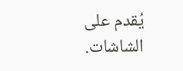يُقدم على الشاشات.